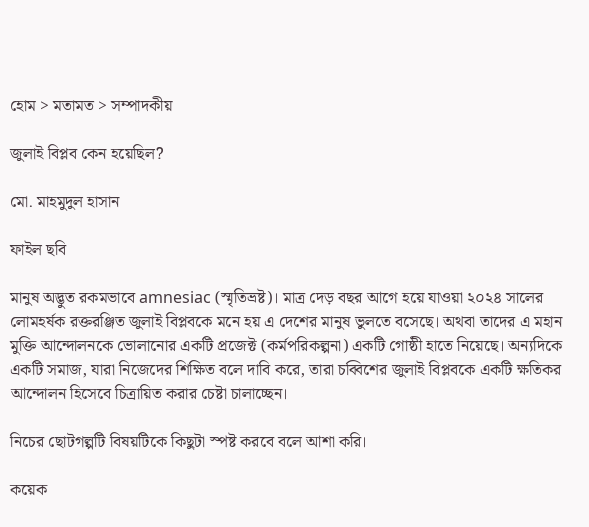হোম > মতামত > সম্পাদকীয়

জুলাই বিপ্লব কেন হয়েছিল?

মো. মাহমুদুল হাসান

ফাইল ছবি

মানুষ অদ্ভুত রকমভাবে amnesiac (স্মৃতিভ্রষ্ট)। মাত্র দেড় বছর আগে হয়ে যাওয়া ২০২৪ সালের লোমহর্ষক রক্তরঞ্জিত জুলাই বিপ্লবকে মনে হয় এ দেশের মানুষ ভুলতে বসেছে। অথবা তাদের এ মহান মুক্তি আন্দোলনকে ভোলানোর একটি প্রজেক্ট (কর্মপরিকল্পনা) একটি গোষ্ঠী হাতে নিয়েছে। অন্যদিকে একটি সমাজ, যারা নিজেদের শিক্ষিত বলে দাবি করে, তারা চব্বিশের জুলাই বিপ্লবকে একটি ক্ষতিকর আন্দোলন হিসেবে চিত্রায়িত করার চেষ্টা চালাচ্ছেন।

নিচের ছোটগল্পটি বিষয়টিকে কিছুটা স্পষ্ট করবে বলে আশা করি।

কয়েক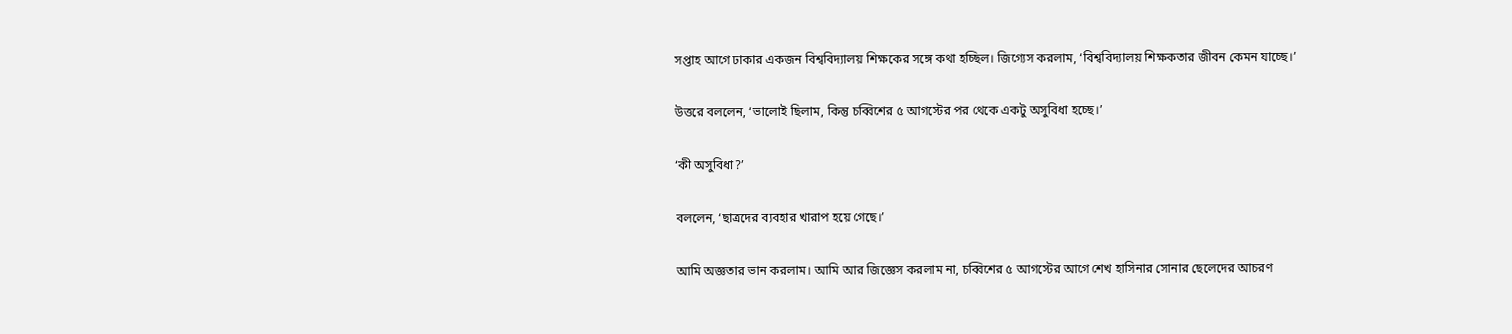সপ্তাহ আগে ঢাকার একজন বিশ্ববিদ্যালয় শিক্ষকের সঙ্গে কথা হচ্ছিল। জিগ্যেস করলাম, ‘বিশ্ববিদ্যালয় শিক্ষকতার জীবন কেমন যাচ্ছে।’

উত্তরে বললেন, ‘ভালোই ছিলাম, কিন্তু চব্বিশের ৫ আগস্টের পর থেকে একটু অসুবিধা হচ্ছে।’

‘কী অসুবিধা?’

বললেন, ‘ছাত্রদের ব্যবহার খারাপ হয়ে গেছে।’

আমি অজ্ঞতার ভান করলাম। আমি আর জিজ্ঞেস করলাম না, চব্বিশের ৫ আগস্টের আগে শেখ হাসিনার সোনার ছেলেদের আচরণ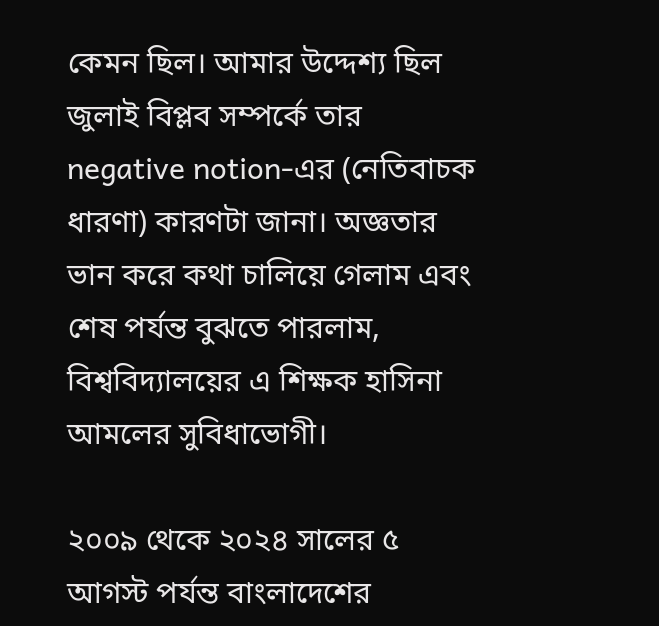কেমন ছিল। আমার উদ্দেশ্য ছিল জুলাই বিপ্লব সম্পর্কে তার negative notion-এর (নেতিবাচক ধারণা) কারণটা জানা। অজ্ঞতার ভান করে কথা চালিয়ে গেলাম এবং শেষ পর্যন্ত বুঝতে পারলাম, বিশ্ববিদ্যালয়ের এ শিক্ষক হাসিনা আমলের সুবিধাভোগী।

২০০৯ থেকে ২০২৪ সালের ৫ আগস্ট পর্যন্ত বাংলাদেশের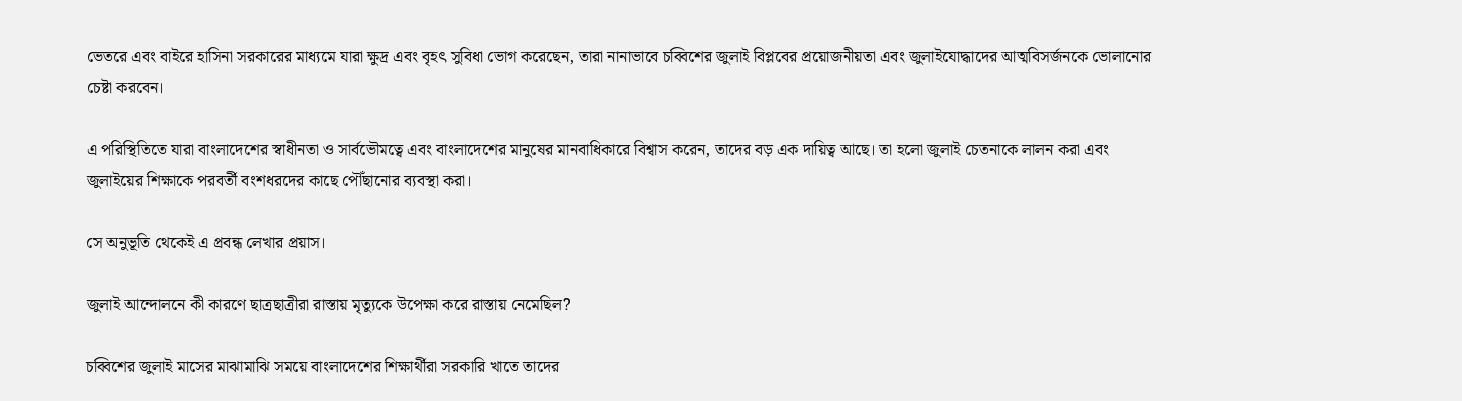ভেতরে এবং বাইরে হাসিনা সরকারের মাধ্যমে যারা ক্ষুদ্র এবং বৃহৎ সুবিধা ভোগ করেছেন, তারা নানাভাবে চব্বিশের জুলাই বিপ্লবের প্রয়োজনীয়তা এবং জুলাইযোদ্ধাদের আত্মবিসর্জনকে ভোলানোর চেষ্টা করবেন।

এ পরিস্থিতিতে যারা বাংলাদেশের স্বাধীনতা ও সার্বভৌমত্বে এবং বাংলাদেশের মানুষের মানবাধিকারে বিশ্বাস করেন, তাদের বড় এক দায়িত্ব আছে। তা হলো জুলাই চেতনাকে লালন করা এবং জুলাইয়ের শিক্ষাকে পরবর্তী বংশধরদের কাছে পৌঁছানোর ব্যবস্থা করা।

সে অনুভূতি থেকেই এ প্রবন্ধ লেখার প্রয়াস।

জুলাই আন্দোলনে কী কারণে ছাত্রছাত্রীরা রাস্তায় মৃত্যুকে উপেক্ষা করে রাস্তায় নেমেছিল?

চব্বিশের জুলাই মাসের মাঝামাঝি সময়ে বাংলাদেশের শিক্ষার্থীরা সরকারি খাতে তাদের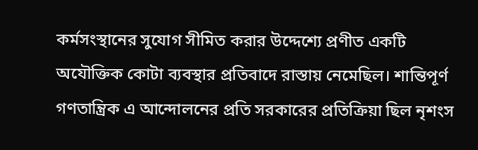কর্মসংস্থানের সুযোগ সীমিত করার উদ্দেশ্যে প্রণীত একটি অযৌক্তিক কোটা ব্যবস্থার প্রতিবাদে রাস্তায় নেমেছিল। শান্তিপূর্ণ গণতান্ত্রিক এ আন্দোলনের প্রতি সরকারের প্রতিক্রিয়া ছিল নৃশংস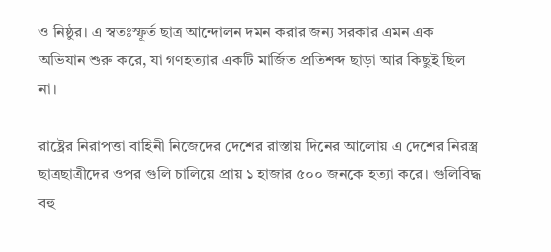ও নিষ্ঠুর। এ স্বতঃস্ফূর্ত ছাত্র আন্দোলন দমন করার জন্য সরকার এমন এক অভিযান শুরু করে, যা গণহত্যার একটি মার্জিত প্রতিশব্দ ছাড়া আর কিছুই ছিল না।

রাষ্ট্রের নিরাপত্তা বাহিনী নিজেদের দেশের রাস্তায় দিনের আলোয় এ দেশের নিরস্ত্র ছাত্রছাত্রীদের ওপর গুলি চালিয়ে প্রায় ১ হাজার ৫০০ জনকে হত্যা করে। গুলিবিদ্ধ বহু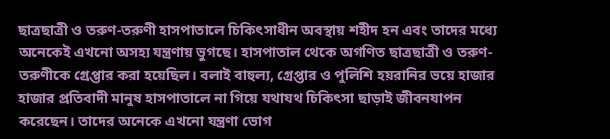ছাত্রছাত্রী ও তরুণ-তরুণী হাসপাতালে চিকিৎসাধীন অবস্থায় শহীদ হন এবং তাদের মধ্যে অনেকেই এখনো অসহ্য যন্ত্রণায় ভুগছে। হাসপাতাল থেকে অগণিত ছাত্রছাত্রী ও তরুণ-তরুণীকে গ্রেপ্তার করা হয়েছিল। বলাই বাহুল্য, গ্রেপ্তার ও পুলিশি হয়রানির ভয়ে হাজার হাজার প্রতিবাদী মানুষ হাসপাতালে না গিয়ে যথাযথ চিকিৎসা ছাড়াই জীবনযাপন করেছেন। তাদের অনেকে এখনো যন্ত্রণা ভোগ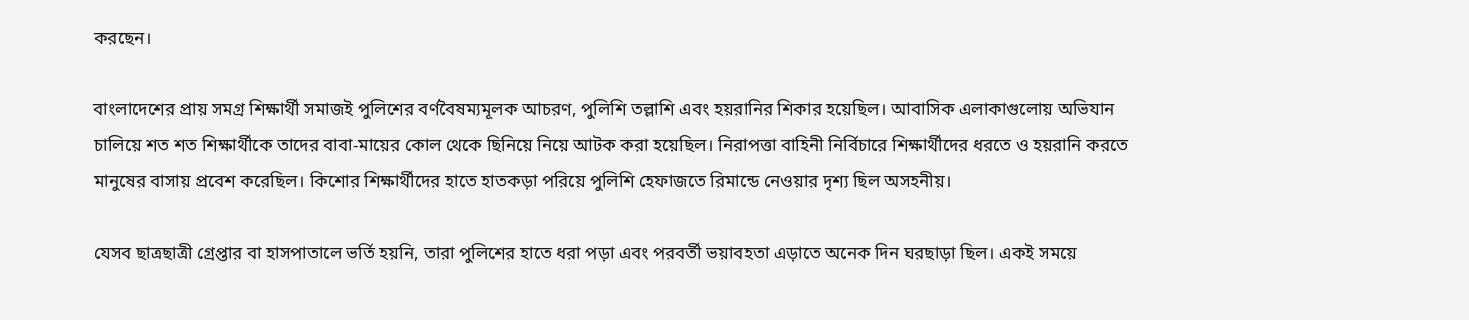করছেন।

বাংলাদেশের প্রায় সমগ্র শিক্ষার্থী সমাজই পুলিশের বর্ণবৈষম্যমূলক আচরণ, পুলিশি তল্লাশি এবং হয়রানির শিকার হয়েছিল। আবাসিক এলাকাগুলোয় অভিযান চালিয়ে শত শত শিক্ষার্থীকে তাদের বাবা-মায়ের কোল থেকে ছিনিয়ে নিয়ে আটক করা হয়েছিল। নিরাপত্তা বাহিনী নির্বিচারে শিক্ষার্থীদের ধরতে ও হয়রানি করতে মানুষের বাসায় প্রবেশ করেছিল। কিশোর শিক্ষার্থীদের হাতে হাতকড়া পরিয়ে পুলিশি হেফাজতে রিমান্ডে নেওয়ার দৃশ্য ছিল অসহনীয়।

যেসব ছাত্রছাত্রী গ্রেপ্তার বা হাসপাতালে ভর্তি হয়নি, তারা পুলিশের হাতে ধরা পড়া এবং পরবর্তী ভয়াবহতা এড়াতে অনেক দিন ঘরছাড়া ছিল। একই সময়ে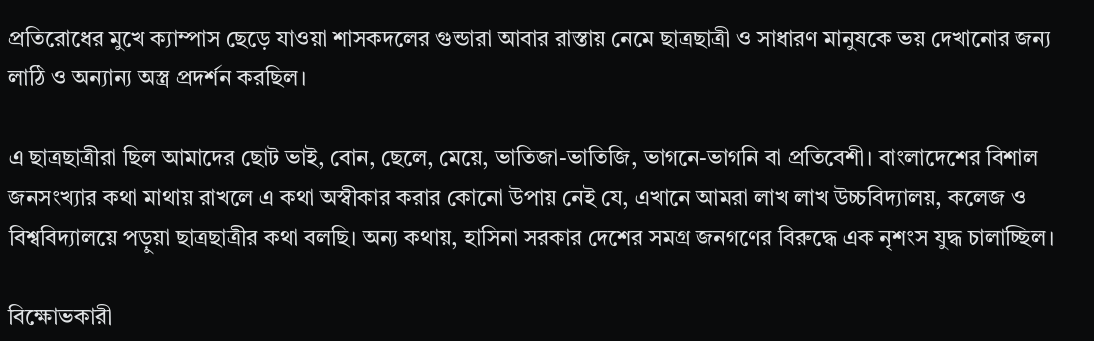প্রতিরোধের মুখে ক্যাম্পাস ছেড়ে যাওয়া শাসকদলের গুন্ডারা আবার রাস্তায় নেমে ছাত্রছাত্রী ও সাধারণ মানুষকে ভয় দেখানোর জন্য লাঠি ও অন্যান্য অস্ত্র প্রদর্শন করছিল।

এ ছাত্রছাত্রীরা ছিল আমাদের ছোট ভাই, বোন, ছেলে, মেয়ে, ভাতিজা-ভাতিজি, ভাগনে-ভাগনি বা প্রতিবেশী। বাংলাদেশের বিশাল জনসংখ্যার কথা মাথায় রাখলে এ কথা অস্বীকার করার কোনো উপায় নেই যে, এখানে আমরা লাখ লাখ উচ্চবিদ্যালয়, কলেজ ও বিশ্ববিদ্যালয়ে পড়ুয়া ছাত্রছাত্রীর কথা বলছি। অন্য কথায়, হাসিনা সরকার দেশের সমগ্র জনগণের বিরুদ্ধে এক নৃশংস যুদ্ধ চালাচ্ছিল।

বিক্ষোভকারী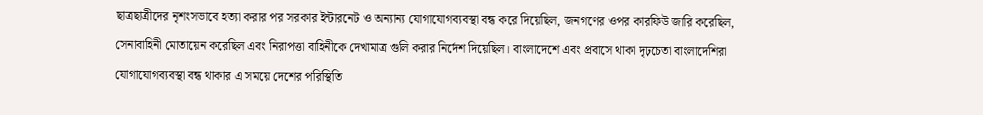ছাত্রছাত্রীদের নৃশংসভাবে হত্যা করার পর সরকার ইন্টারনেট ও অন্যান্য যোগাযোগব্যবস্থা বন্ধ করে দিয়েছিল, জনগণের ওপর কারফিউ জারি করেছিল, সেনাবাহিনী মোতায়েন করেছিল এবং নিরাপত্তা বাহিনীকে দেখামাত্র গুলি করার নির্দেশ দিয়েছিল। বাংলাদেশে এবং প্রবাসে থাকা দৃঢ়চেতা বাংলাদেশিরা যোগাযোগব্যবস্থা বন্ধ থাকার এ সময়ে দেশের পরিস্থিতি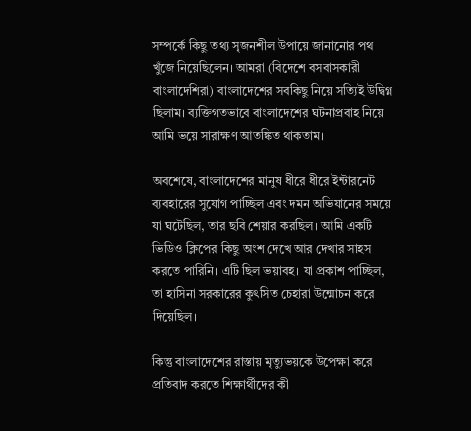সম্পর্কে কিছু তথ্য সৃজনশীল উপায়ে জানানোর পথ খুঁজে নিয়েছিলেন। আমরা (বিদেশে বসবাসকারী বাংলাদেশিরা) বাংলাদেশের সবকিছু নিয়ে সত্যিই উদ্বিগ্ন ছিলাম। ব্যক্তিগতভাবে বাংলাদেশের ঘটনাপ্রবাহ নিয়ে আমি ভয়ে সারাক্ষণ আতঙ্কিত থাকতাম।

অবশেষে, বাংলাদেশের মানুষ ধীরে ধীরে ইন্টারনেট ব্যবহারের সুযোগ পাচ্ছিল এবং দমন অভিযানের সময়ে যা ঘটেছিল, তার ছবি শেয়ার করছিল। আমি একটি ভিডিও ক্লিপের কিছু অংশ দেখে আর দেখার সাহস করতে পারিনি। এটি ছিল ভয়াবহ। যা প্রকাশ পাচ্ছিল, তা হাসিনা সরকারের কুৎসিত চেহারা উন্মোচন করে দিয়েছিল।

কিন্তু বাংলাদেশের রাস্তায় মৃত্যুভয়কে উপেক্ষা করে প্রতিবাদ করতে শিক্ষার্থীদের কী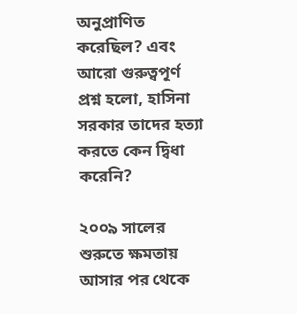অনুপ্রাণিত করেছিল? এবং আরো গুরুত্বপূর্ণ প্রশ্ন হলো, হাসিনা সরকার তাদের হত্যা করতে কেন দ্বিধা করেনি?

২০০৯ সালের শুরুতে ক্ষমতায় আসার পর থেকে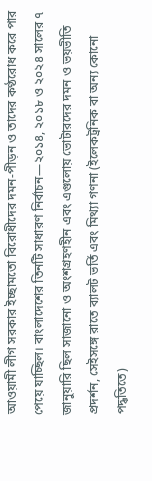আওয়ামী লীগ সরকার ইচ্ছামতো বিরোধীদের দমন-পীড়ন ও তাদের কণ্ঠরোধ করে পার পেয়ে যাচ্ছিল। বাংলাদেশের তিনটি সাধারণ নির্বাচন—২০১৪, ২০১৮ ও ২০২৪ সালের ৭ জানুয়ারি ছিল সাজানো ও অংশগ্রহণহীন এবং এগুলোয় ভোটারদের দমন ও ভয়ভীতি প্রদর্শন, সেইসঙ্গে রাতে ব্যালট ভর্তি এবং মিথ্যা গণনা (ইলেকট্রনিক বা অন্য কোনো পদ্ধতিতে)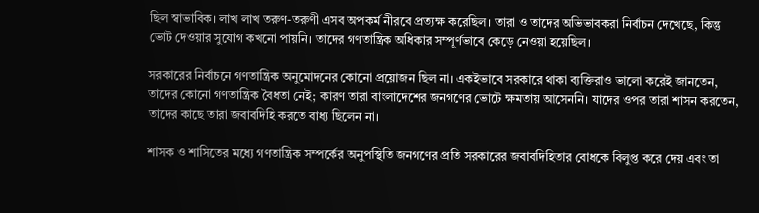ছিল স্বাভাবিক। লাখ লাখ তরুণ-তরুণী এসব অপকর্ম নীরবে প্রত্যক্ষ করেছিল। তারা ও তাদের অভিভাবকরা নির্বাচন দেখেছে, কিন্তু ভোট দেওয়ার সুযোগ কখনো পায়নি। তাদের গণতান্ত্রিক অধিকার সম্পূর্ণভাবে কেড়ে নেওয়া হয়েছিল।

সরকারের নির্বাচনে গণতান্ত্রিক অনুমোদনের কোনো প্রয়োজন ছিল না। একইভাবে সরকারে থাকা ব্যক্তিরাও ভালো করেই জানতেন, তাদের কোনো গণতান্ত্রিক বৈধতা নেই; কারণ তারা বাংলাদেশের জনগণের ভোটে ক্ষমতায় আসেননি। যাদের ওপর তারা শাসন করতেন, তাদের কাছে তারা জবাবদিহি করতে বাধ্য ছিলেন না।

শাসক ও শাসিতের মধ্যে গণতান্ত্রিক সম্পর্কের অনুপস্থিতি জনগণের প্রতি সরকারের জবাবদিহিতার বোধকে বিলুপ্ত করে দেয় এবং তা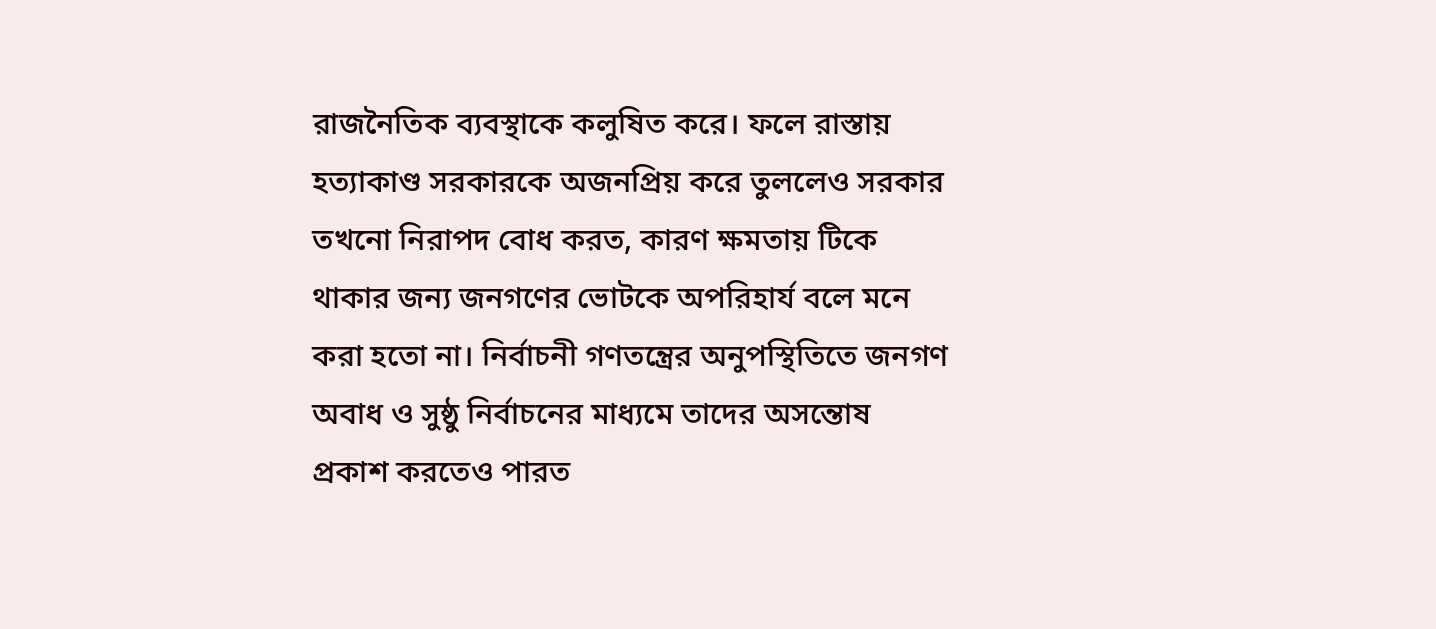রাজনৈতিক ব্যবস্থাকে কলুষিত করে। ফলে রাস্তায় হত্যাকাণ্ড সরকারকে অজনপ্রিয় করে তুললেও সরকার তখনো নিরাপদ বোধ করত, কারণ ক্ষমতায় টিকে থাকার জন্য জনগণের ভোটকে অপরিহার্য বলে মনে করা হতো না। নির্বাচনী গণতন্ত্রের অনুপস্থিতিতে জনগণ অবাধ ও সুষ্ঠু নির্বাচনের মাধ্যমে তাদের অসন্তোষ প্রকাশ করতেও পারত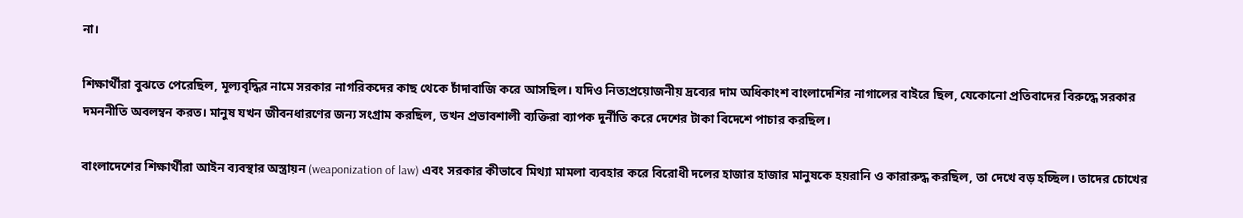না।

শিক্ষার্থীরা বুঝতে পেরেছিল, মূল্যবৃদ্ধির নামে সরকার নাগরিকদের কাছ থেকে চাঁদাবাজি করে আসছিল। যদিও নিত্যপ্রয়োজনীয় দ্রব্যের দাম অধিকাংশ বাংলাদেশির নাগালের বাইরে ছিল, যেকোনো প্রতিবাদের বিরুদ্ধে সরকার দমননীতি অবলম্বন করত। মানুষ যখন জীবনধারণের জন্য সংগ্রাম করছিল, তখন প্রভাবশালী ব্যক্তিরা ব্যাপক দুর্নীতি করে দেশের টাকা বিদেশে পাচার করছিল।

বাংলাদেশের শিক্ষার্থীরা আইন ব্যবস্থার অস্ত্রায়ন (weaponization of law) এবং সরকার কীভাবে মিথ্যা মামলা ব্যবহার করে বিরোধী দলের হাজার হাজার মানুষকে হয়রানি ও কারারুদ্ধ করছিল, তা দেখে বড় হচ্ছিল। তাদের চোখের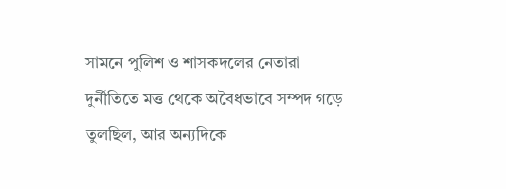সামনে পুলিশ ও শাসকদলের নেতারা দুর্নীতিতে মত্ত থেকে অবৈধভাবে সম্পদ গড়ে তুলছিল, আর অন্যদিকে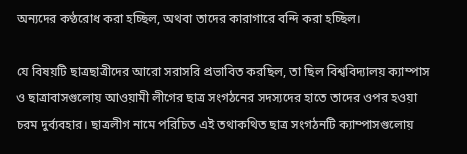অন্যদের কণ্ঠরোধ করা হচ্ছিল, অথবা তাদের কারাগারে বন্দি করা হচ্ছিল।

যে বিষয়টি ছাত্রছাত্রীদের আরো সরাসরি প্রভাবিত করছিল, তা ছিল বিশ্ববিদ্যালয় ক্যাম্পাস ও ছাত্রাবাসগুলোয় আওয়ামী লীগের ছাত্র সংগঠনের সদস্যদের হাতে তাদের ওপর হওয়া চরম দুর্ব্যবহার। ছাত্রলীগ নামে পরিচিত এই তথাকথিত ছাত্র সংগঠনটি ক্যাম্পাসগুলোয়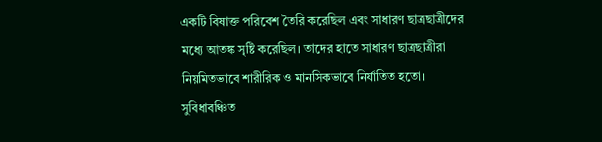একটি বিষাক্ত পরিবেশ তৈরি করেছিল এবং সাধারণ ছাত্রছাত্রীদের মধ্যে আতঙ্ক সৃষ্টি করেছিল। তাদের হাতে সাধারণ ছাত্রছাত্রীরা নিয়মিতভাবে শারীরিক ও মানসিকভাবে নির্যাতিত হতো। সুবিধাবঞ্চিত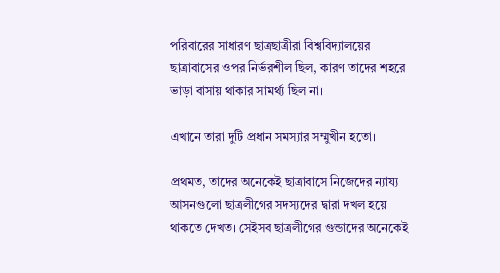পরিবারের সাধারণ ছাত্রছাত্রীরা বিশ্ববিদ্যালয়ের ছাত্রাবাসের ওপর নির্ভরশীল ছিল, কারণ তাদের শহরে ভাড়া বাসায় থাকার সামর্থ্য ছিল না।

এখানে তারা দুটি প্রধান সমস্যার সম্মুখীন হতো।

প্রথমত, তাদের অনেকেই ছাত্রাবাসে নিজেদের ন্যায্য আসনগুলো ছাত্রলীগের সদস্যদের দ্বারা দখল হয়ে থাকতে দেখত। সেইসব ছাত্রলীগের গুন্ডাদের অনেকেই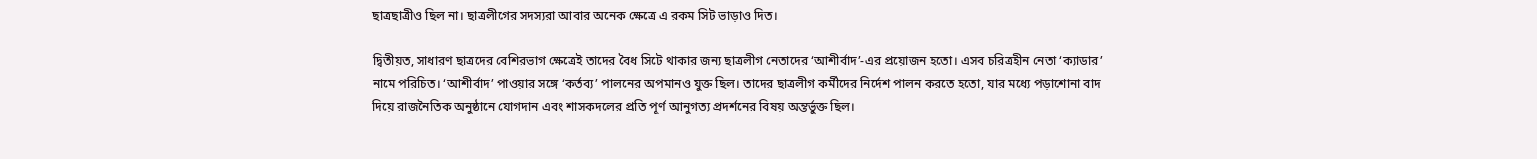ছাত্রছাত্রীও ছিল না। ছাত্রলীগের সদস্যরা আবার অনেক ক্ষেত্রে এ রকম সিট ভাড়াও দিত।

দ্বিতীয়ত, সাধারণ ছাত্রদের বেশিরভাগ ক্ষেত্রেই তাদের বৈধ সিটে থাকার জন্য ছাত্রলীগ নেতাদের ‘আশীর্বাদ’-এর প্রয়োজন হতো। এসব চরিত্রহীন নেতা ‘ক্যাডার’ নামে পরিচিত। ‘আশীর্বাদ’ পাওয়ার সঙ্গে ‘কর্তব্য’ পালনের অপমানও যুক্ত ছিল। তাদের ছাত্রলীগ কর্মীদের নির্দেশ পালন করতে হতো, যার মধ্যে পড়াশোনা বাদ দিয়ে রাজনৈতিক অনুষ্ঠানে যোগদান এবং শাসকদলের প্রতি পূর্ণ আনুগত্য প্রদর্শনের বিষয় অন্তর্ভুক্ত ছিল।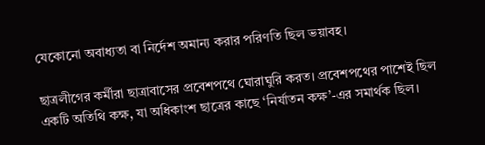যেকোনো অবাধ্যতা বা নির্দেশ অমান্য করার পরিণতি ছিল ভয়াবহ।

ছাত্রলীগের কর্মীরা ছাত্রাবাসের প্রবেশপথে ঘোরাঘুরি করত। প্রবেশপথের পাশেই ছিল একটি অতিথি কক্ষ, যা অধিকাংশ ছাত্রের কাছে ‘নির্যাতন কক্ষ’-এর সমার্থক ছিল।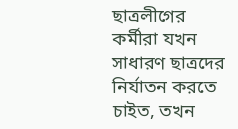ছাত্রলীগের কর্মীরা যখন সাধারণ ছাত্রদের নির্যাতন করতে চাইত, তখন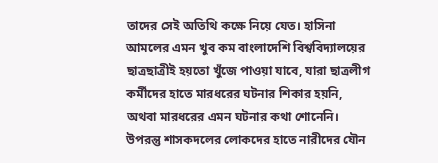তাদের সেই অতিথি কক্ষে নিয়ে যেত। হাসিনা আমলের এমন খুব কম বাংলাদেশি বিশ্ববিদ্যালয়ের ছাত্রছাত্রীই হয়তো খুঁজে পাওয়া যাবে, যারা ছাত্রলীগ কর্মীদের হাতে মারধরের ঘটনার শিকার হয়নি, অথবা মারধরের এমন ঘটনার কথা শোনেনি। উপরন্তু শাসকদলের লোকদের হাতে নারীদের যৌন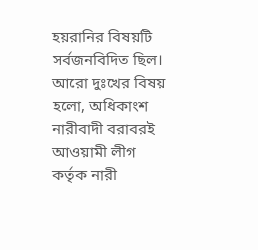হয়রানির বিষয়টি সর্বজনবিদিত ছিল। আরো দুঃখের বিষয় হলো, অধিকাংশ নারীবাদী বরাবরই আওয়ামী লীগ কর্তৃক নারী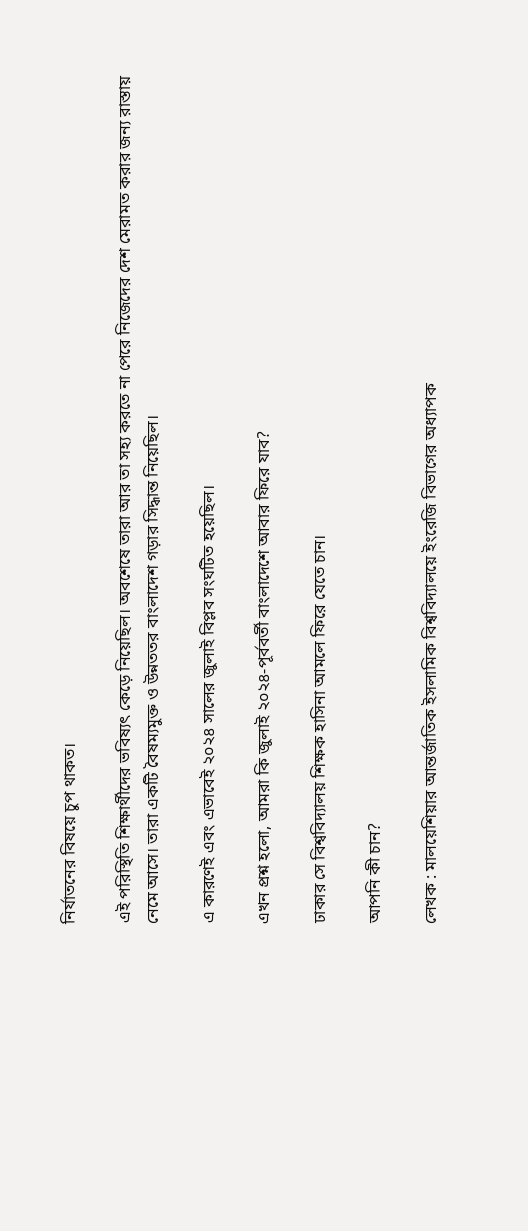নির্যাতনের বিষয়ে চুপ থাকত।

এই পরিস্থিতি শিক্ষার্থীদের ভবিষ্যৎ কেড়ে নিয়েছিল। অবশেষে তারা আর তা সহ্য করতে না পেরে নিজেদের দেশ মেরামত করার জন্য রাস্তায় নেমে আসে। তারা একটি বৈষম্যমুক্ত ও উন্নততর বাংলাদেশ গড়ার সিদ্ধান্ত নিয়েছিল।

এ কারণেই এবং এভাবেই ২০২৪ সালের জুলাই বিপ্লব সংঘটিত হয়েছিল।

এখন প্রশ্ন হলো, আমরা কি জুলাই ২০২৪-পূর্ববর্তী বাংলাদেশে আবার ফিরে যাব?

ঢাকার সে বিশ্ববিদ্যালয় শিক্ষক হাসিনা আমলে ফিরে যেতে চান।

আপনি কী চান?

লেখক : মালয়েশিয়ার আন্তর্জাতিক ইসলামিক বিশ্ববিদ্যালয়ে ইংরেজি বিভাগের অধ্যাপক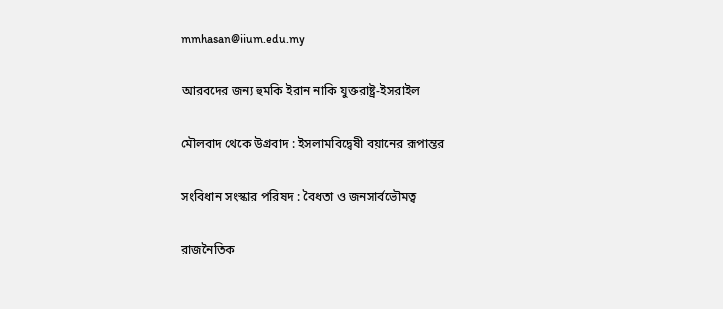mmhasan@iium.edu.my

আরবদের জন্য হুমকি ইরান নাকি যুক্তরাষ্ট্র-ইসরাইল

মৌলবাদ থেকে উগ্রবাদ : ইসলামবিদ্বেষী বয়ানের রূপান্তর

সংবিধান সংস্কার পরিষদ : বৈধতা ও জনসার্বভৌমত্ব

রাজনৈতিক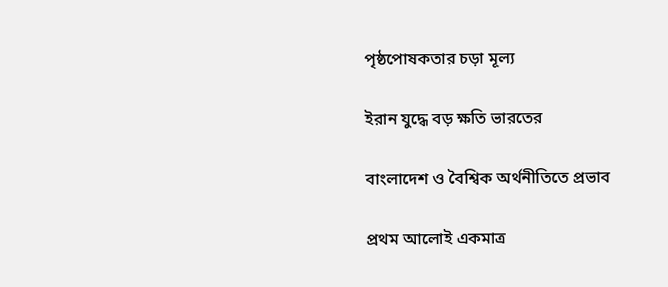পৃষ্ঠপোষকতার চড়া মূল্য

ইরান যুদ্ধে বড় ক্ষতি ভারতের

বাংলাদেশ ও বৈশ্বিক অর্থনীতিতে প্রভাব

প্রথম আলোই একমাত্র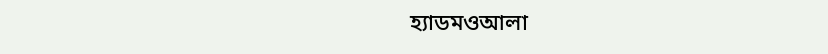হ্যাডমওআলা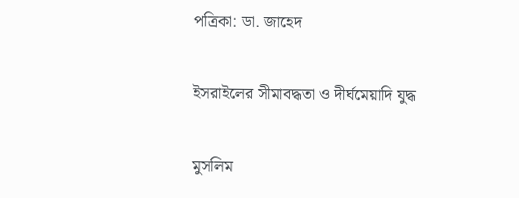পত্রিকা: ডা. জাহেদ

ইসরাইলের সীমাবদ্ধতা ও দীর্ঘমেয়াদি যুদ্ধ

মুসলিম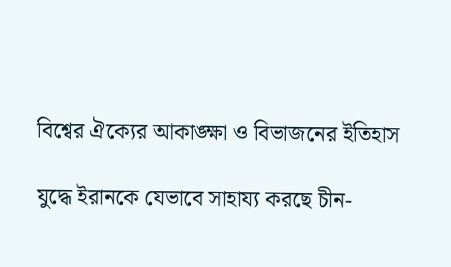বিশ্বের ঐক্যের আকাঙ্ক্ষা ও বিভাজনের ইতিহাস

যুদ্ধে ইরানকে যেভাবে সাহায্য করছে চীন-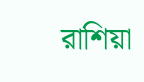রাশিয়া